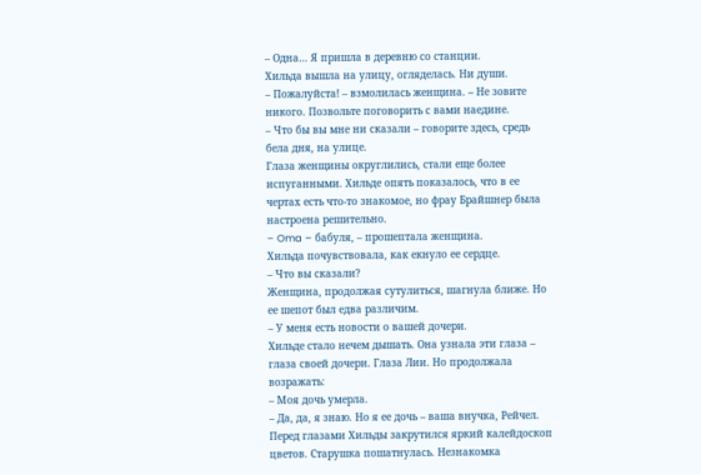– Одна… Я пришла в деревню со станции.
Хильда вышла на улицу, огляделась. Ни души.
– Пожалуйста! – взмолилась женщина. – Не зовите никого. Позвольте поговорить с вами наедине.
– Что бы вы мне ни сказали – говорите здесь, средь бела дня, на улице.
Глаза женщины округлились, стали еще более испуганными. Хильде опять показалось, что в ее чертах есть что-то знакомое, но фрау Брайшнер была настроена решительно.
– Oma – бабуля, – прошептала женщина.
Хильда почувствовала, как екнуло ее сердце.
– Что вы сказали?
Женщина, продолжая сутулиться, шагнула ближе. Но ее шепот был едва различим.
– У меня есть новости о вашей дочери.
Хильде стало нечем дышать. Она узнала эти глаза – глаза своей дочери. Глаза Лии. Но продолжала возражать:
– Моя дочь умерла.
– Да, да, я знаю. Но я ее дочь – ваша внучка, Рейчел.
Перед глазами Хильды закрутился яркий калейдоскоп цветов. Старушка пошатнулась. Незнакомка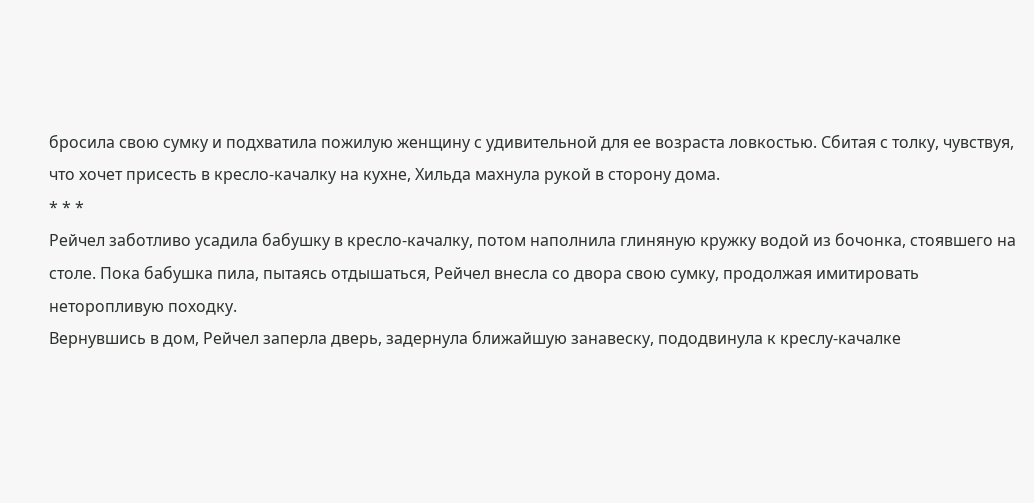бросила свою сумку и подхватила пожилую женщину с удивительной для ее возраста ловкостью. Сбитая с толку, чувствуя, что хочет присесть в кресло-качалку на кухне, Хильда махнула рукой в сторону дома.
* * *
Рейчел заботливо усадила бабушку в кресло-качалку, потом наполнила глиняную кружку водой из бочонка, стоявшего на столе. Пока бабушка пила, пытаясь отдышаться, Рейчел внесла со двора свою сумку, продолжая имитировать неторопливую походку.
Вернувшись в дом, Рейчел заперла дверь, задернула ближайшую занавеску, пододвинула к креслу-качалке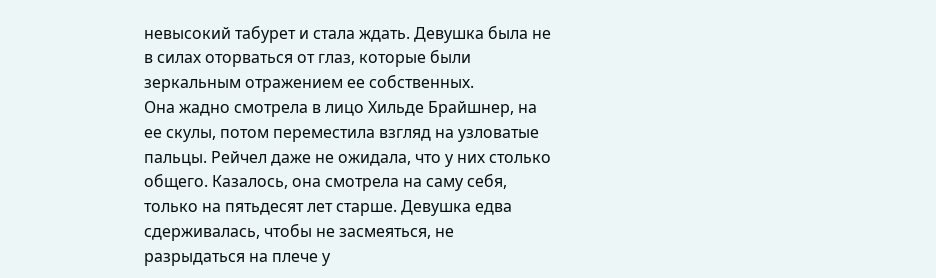невысокий табурет и стала ждать. Девушка была не в силах оторваться от глаз, которые были зеркальным отражением ее собственных.
Она жадно смотрела в лицо Хильде Брайшнер, на ее скулы, потом переместила взгляд на узловатые пальцы. Рейчел даже не ожидала, что у них столько общего. Казалось, она смотрела на саму себя, только на пятьдесят лет старше. Девушка едва сдерживалась, чтобы не засмеяться, не разрыдаться на плече у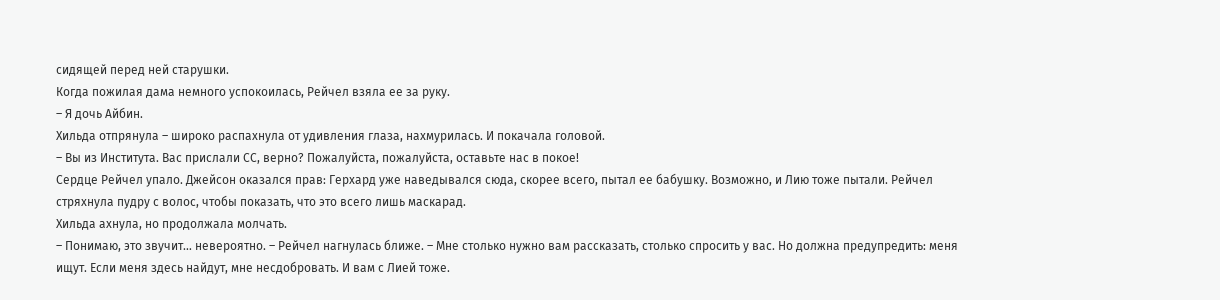сидящей перед ней старушки.
Когда пожилая дама немного успокоилась, Рейчел взяла ее за руку.
– Я дочь Айбин.
Хильда отпрянула – широко распахнула от удивления глаза, нахмурилась. И покачала головой.
– Вы из Института. Вас прислали СС, верно? Пожалуйста, пожалуйста, оставьте нас в покое!
Сердце Рейчел упало. Джейсон оказался прав: Герхард уже наведывался сюда, скорее всего, пытал ее бабушку. Возможно, и Лию тоже пытали. Рейчел стряхнула пудру с волос, чтобы показать, что это всего лишь маскарад.
Хильда ахнула, но продолжала молчать.
– Понимаю, это звучит… невероятно. – Рейчел нагнулась ближе. – Мне столько нужно вам рассказать, столько спросить у вас. Но должна предупредить: меня ищут. Если меня здесь найдут, мне несдобровать. И вам с Лией тоже.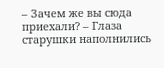– Зачем же вы сюда приехали? – Глаза старушки наполнились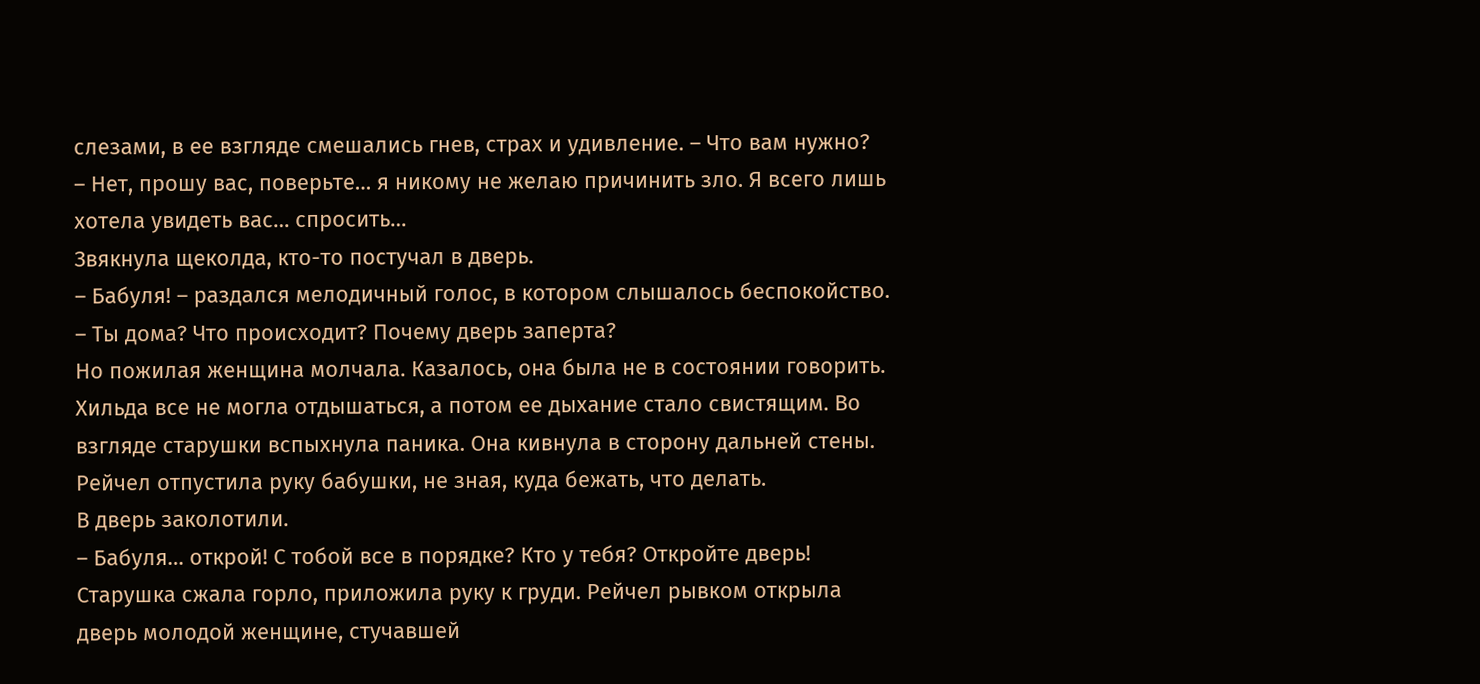слезами, в ее взгляде смешались гнев, страх и удивление. – Что вам нужно?
– Нет, прошу вас, поверьте… я никому не желаю причинить зло. Я всего лишь хотела увидеть вас… спросить…
Звякнула щеколда, кто-то постучал в дверь.
– Бабуля! – раздался мелодичный голос, в котором слышалось беспокойство. – Ты дома? Что происходит? Почему дверь заперта?
Но пожилая женщина молчала. Казалось, она была не в состоянии говорить. Хильда все не могла отдышаться, а потом ее дыхание стало свистящим. Во взгляде старушки вспыхнула паника. Она кивнула в сторону дальней стены. Рейчел отпустила руку бабушки, не зная, куда бежать, что делать.
В дверь заколотили.
– Бабуля… открой! С тобой все в порядке? Кто у тебя? Откройте дверь!
Старушка сжала горло, приложила руку к груди. Рейчел рывком открыла дверь молодой женщине, стучавшей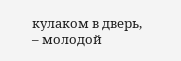кулаком в дверь, – молодой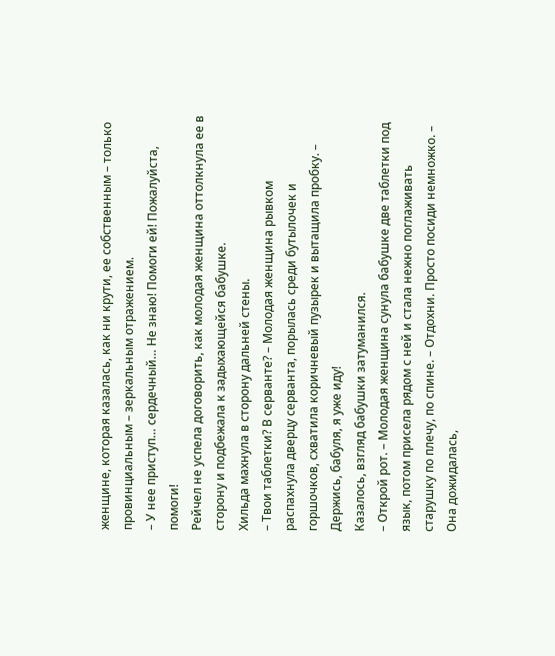женщине, которая казалась, как ни крути, ее собственным – только провинциальным – зеркальным отражением.
– У нее приступ… сердечный… Не знаю! Помоги ей! Пожалуйста, помоги!
Рейчел не успела договорить, как молодая женщина оттолкнула ее в сторону и подбежала к задыхающейся бабушке.
Хильда махнула в сторону дальней стены.
– Твои таблетки? В серванте? – Молодая женщина рывком распахнула дверцу серванта, порылась среди бутылочек и горшочков, схватила коричневый пузырек и вытащила пробку. – Держись, бабуля, я уже иду!
Казалось, взгляд бабушки затуманился.
– Открой рот. – Молодая женщина сунула бабушке две таблетки под язык, потом присела рядом с ней и стала нежно поглаживать старушку по плечу, по спине. – Отдохни. Просто посиди немножко. – Она дожидалась,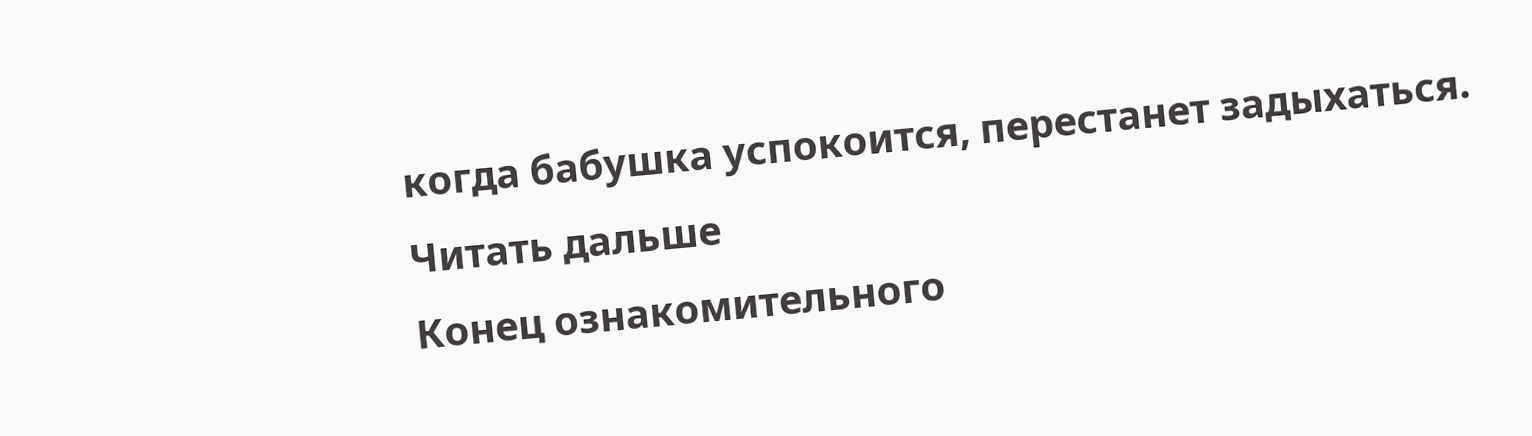когда бабушка успокоится, перестанет задыхаться.
Читать дальше
Конец ознакомительного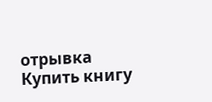отрывка
Купить книгу